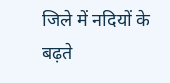जिले में नदियों के बढ़ते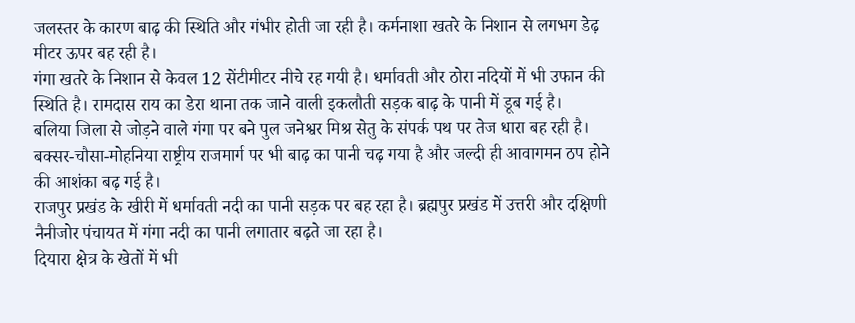जलस्तर के कारण बाढ़ की स्थिति और गंभीर होती जा रही है। कर्मनाशा खतरे के निशान से लगभग डेढ़ मीटर ऊपर बह रही है।
गंगा खतरे के निशान से केवल 12 सेंटीमीटर नीचे रह गयी है। धर्मावती और ठोरा नदियों में भी उफान की स्थिति है। रामदास राय का डेरा थाना तक जाने वाली इकलौती सड़क बाढ़ के पानी में डूब गई है।
बलिया जिला से जोड़ने वाले गंगा पर बने पुल जनेश्वर मिश्र सेतु के संपर्क पथ पर तेज धारा बह रही है। बक्सर-चौसा-मोहनिया राष्ट्रीय राजमार्ग पर भी बाढ़ का पानी चढ़ गया है और जल्दी ही आवागमन ठप होने की आशंका बढ़ गई है।
राजपुर प्रखंड के खीरी में धर्मावती नदी का पानी सड़क पर बह रहा है। ब्रह्मपुर प्रखंड में उत्तरी और दक्षिणी नैनीजोर पंचायत में गंगा नदी का पानी लगातार बढ़ते जा रहा है।
दियारा क्षेत्र के खेतों में भी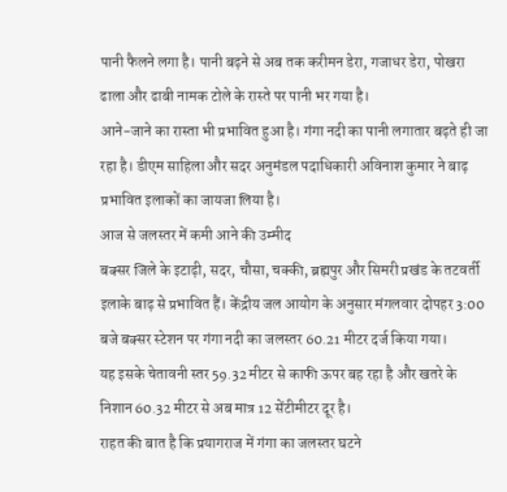पानी फैलने लगा है। पानी बढ़ने से अब तक करीमन डेरा, गजाधर डेरा, पोखरा ढाला और ढाबी नामक टोले के रास्ते पर पानी भर गया है।
आने-जाने का रास्ता भी प्रभावित हुआ है। गंगा नदी का पानी लगातार बढ़ते ही जा रहा है। डीएम साहिला और सदर अनुमंडल पदाधिकारी अविनाश कुमार ने बाढ़ प्रभावित इलाकों का जायजा लिया है।
आज से जलस्तर में कमी आने की उम्मीद
बक्सर जिले के इटाढ़ी, सदर, चौसा, चक्की, ब्रह्मपुर और सिमरी प्रखंड के तटवर्ती इलाके बाढ़ से प्रभावित हैं। केंद्रीय जल आयोग के अनुसार मंगलवार दोपहर 3:00 बजे बक्सर स्टेशन पर गंगा नदी का जलस्तर 60.21 मीटर दर्ज किया गया।
यह इसके चेतावनी स्तर 59.32 मीटर से काफी ऊपर बह रहा है और खतरे के निशान 60.32 मीटर से अब मात्र 12 सेंटीमीटर दूर है।
राहत की बात है कि प्रयागराज में गंगा का जलस्तर घटने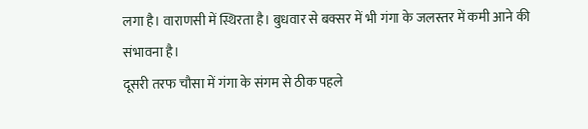लगा है। वाराणसी में स्थिरता है। बुधवार से बक्सर में भी गंगा के जलस्तर में कमी आने की संभावना है।
दूसरी तरफ चौसा में गंगा के संगम से ठीक पहले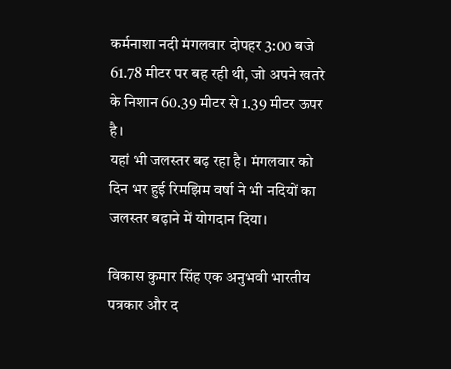कर्मनाशा नदी मंगलवार दोपहर 3:00 बजे 61.78 मीटर पर बह रही थी, जो अपने खतरे के निशान 60.39 मीटर से 1.39 मीटर ऊपर है।
यहां भी जलस्तर बढ़ रहा है। मंगलवार को दिन भर हुई रिमझिम वर्षा ने भी नदियों का जलस्तर बढ़ाने में योगदान दिया।

विकास कुमार सिंह एक अनुभवी भारतीय पत्रकार और द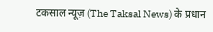टकसाल न्यूज़ (The Taksal News) के प्रधान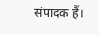संपादक हैं।